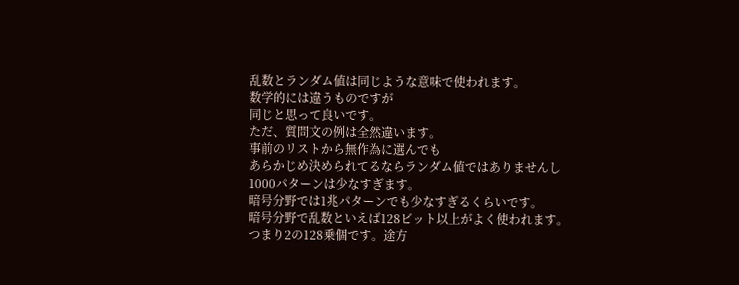乱数とランダム値は同じような意味で使われます。
数学的には違うものですが
同じと思って良いです。
ただ、質問文の例は全然違います。
事前のリストから無作為に選んでも
あらかじめ決められてるならランダム値ではありませんし
1000パターンは少なすぎます。
暗号分野では1兆パターンでも少なすぎるくらいです。
暗号分野で乱数といえば128ビット以上がよく使われます。
つまり2の128乗個です。途方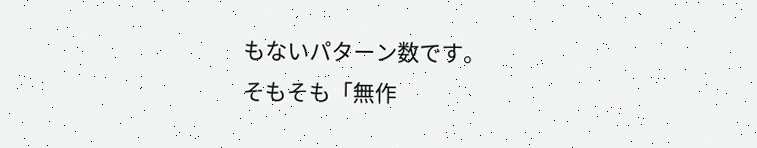もないパターン数です。
そもそも「無作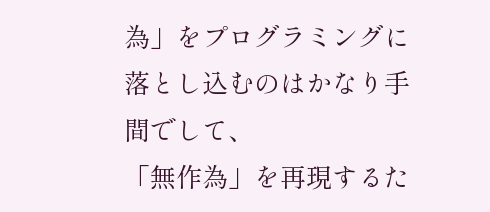為」をプログラミングに落とし込むのはかなり手間でして、
「無作為」を再現するた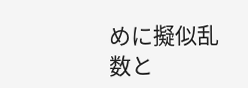めに擬似乱数と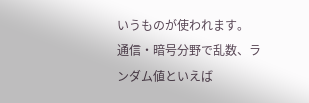いうものが使われます。
通信・暗号分野で乱数、ランダム値といえば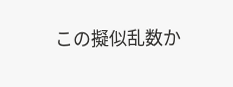この擬似乱数か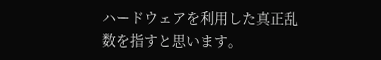ハードウェアを利用した真正乱数を指すと思います。